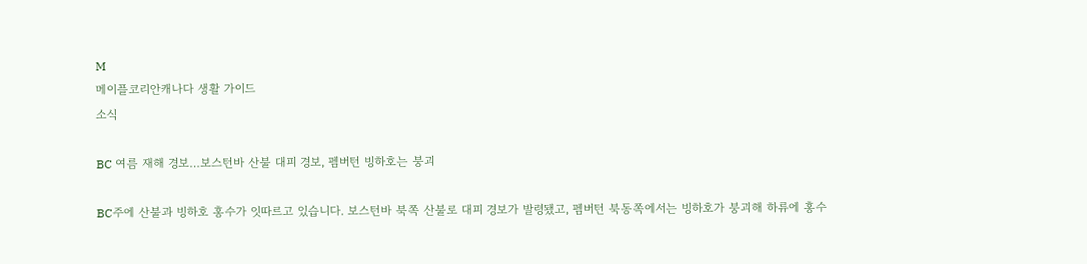M
메이플코리안캐나다 생활 가이드
소식

BC 여름 재해 경보…보스턴바 산불 대피 경보, 펨버턴 빙하호는 붕괴

BC주에 산불과 빙하호 홍수가 잇따르고 있습니다. 보스턴바 북쪽 산불로 대피 경보가 발령됐고, 펨버턴 북동쪽에서는 빙하호가 붕괴해 하류에 홍수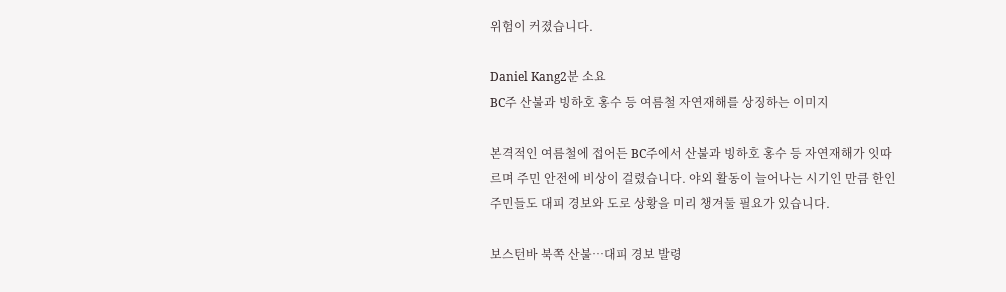위험이 커졌습니다.

Daniel Kang2분 소요
BC주 산불과 빙하호 홍수 등 여름철 자연재해를 상징하는 이미지

본격적인 여름철에 접어든 BC주에서 산불과 빙하호 홍수 등 자연재해가 잇따르며 주민 안전에 비상이 걸렸습니다. 야외 활동이 늘어나는 시기인 만큼 한인 주민들도 대피 경보와 도로 상황을 미리 챙겨둘 필요가 있습니다.

보스턴바 북쪽 산불…대피 경보 발령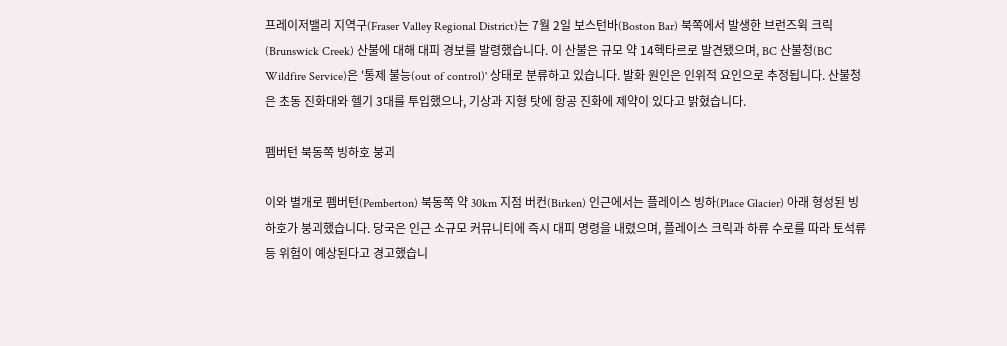프레이저밸리 지역구(Fraser Valley Regional District)는 7월 2일 보스턴바(Boston Bar) 북쪽에서 발생한 브런즈윅 크릭(Brunswick Creek) 산불에 대해 대피 경보를 발령했습니다. 이 산불은 규모 약 14헥타르로 발견됐으며, BC 산불청(BC Wildfire Service)은 '통제 불능(out of control)' 상태로 분류하고 있습니다. 발화 원인은 인위적 요인으로 추정됩니다. 산불청은 초동 진화대와 헬기 3대를 투입했으나, 기상과 지형 탓에 항공 진화에 제약이 있다고 밝혔습니다.

펨버턴 북동쪽 빙하호 붕괴

이와 별개로 펨버턴(Pemberton) 북동쪽 약 30km 지점 버컨(Birken) 인근에서는 플레이스 빙하(Place Glacier) 아래 형성된 빙하호가 붕괴했습니다. 당국은 인근 소규모 커뮤니티에 즉시 대피 명령을 내렸으며, 플레이스 크릭과 하류 수로를 따라 토석류 등 위험이 예상된다고 경고했습니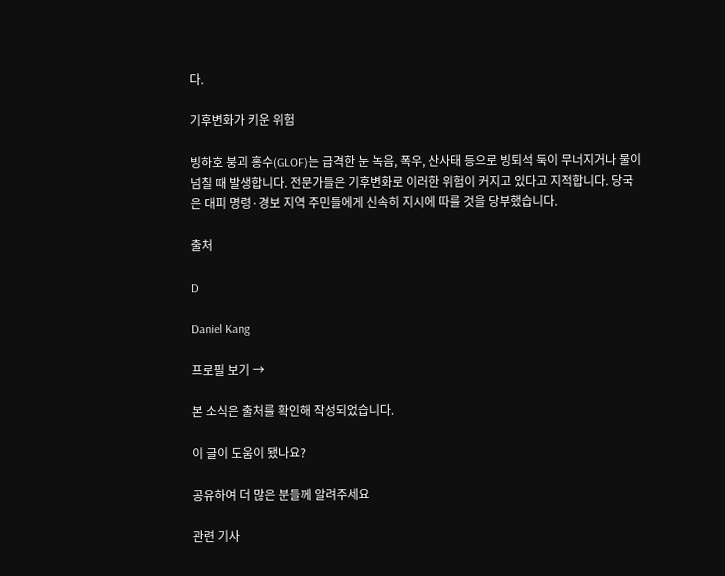다.

기후변화가 키운 위험

빙하호 붕괴 홍수(GLOF)는 급격한 눈 녹음, 폭우, 산사태 등으로 빙퇴석 둑이 무너지거나 물이 넘칠 때 발생합니다. 전문가들은 기후변화로 이러한 위험이 커지고 있다고 지적합니다. 당국은 대피 명령·경보 지역 주민들에게 신속히 지시에 따를 것을 당부했습니다.

출처

D

Daniel Kang

프로필 보기 →

본 소식은 출처를 확인해 작성되었습니다.

이 글이 도움이 됐나요?

공유하여 더 많은 분들께 알려주세요

관련 기사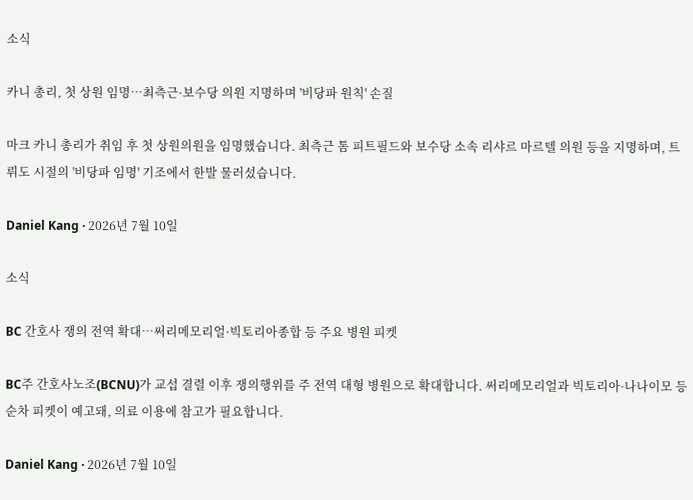소식

카니 총리, 첫 상원 임명…최측근·보수당 의원 지명하며 '비당파 원칙' 손질

마크 카니 총리가 취임 후 첫 상원의원을 임명했습니다. 최측근 톰 피트필드와 보수당 소속 리샤르 마르텔 의원 등을 지명하며, 트뤼도 시절의 '비당파 임명' 기조에서 한발 물러섰습니다.

Daniel Kang · 2026년 7월 10일

소식

BC 간호사 쟁의 전역 확대…써리메모리얼·빅토리아종합 등 주요 병원 피켓

BC주 간호사노조(BCNU)가 교섭 결렬 이후 쟁의행위를 주 전역 대형 병원으로 확대합니다. 써리메모리얼과 빅토리아·나나이모 등 순차 피켓이 예고돼, 의료 이용에 참고가 필요합니다.

Daniel Kang · 2026년 7월 10일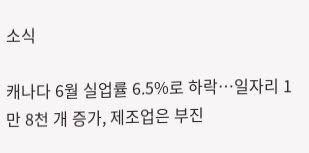소식

캐나다 6월 실업률 6.5%로 하락…일자리 1만 8천 개 증가, 제조업은 부진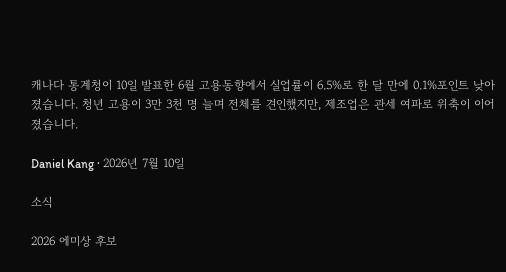캐나다 통계청이 10일 발표한 6월 고용동향에서 실업률이 6.5%로 한 달 만에 0.1%포인트 낮아졌습니다. 청년 고용이 3만 3천 명 늘며 전체를 견인했지만, 제조업은 관세 여파로 위축이 이어졌습니다.

Daniel Kang · 2026년 7월 10일

소식

2026 에미상 후보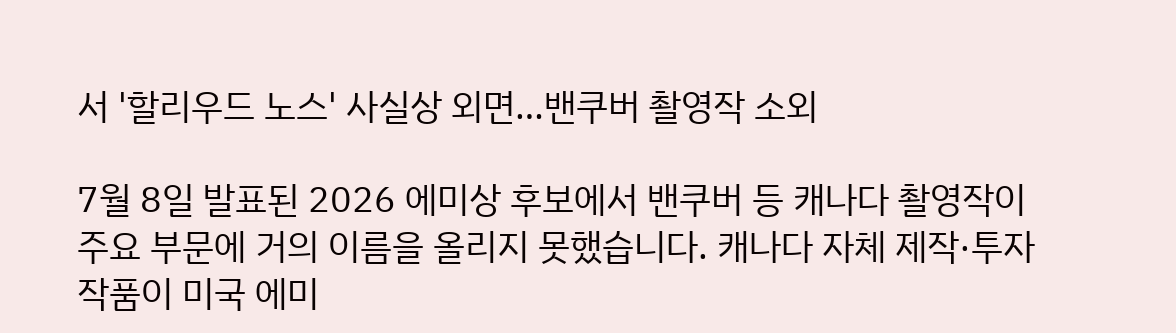서 '할리우드 노스' 사실상 외면…밴쿠버 촬영작 소외

7월 8일 발표된 2026 에미상 후보에서 밴쿠버 등 캐나다 촬영작이 주요 부문에 거의 이름을 올리지 못했습니다. 캐나다 자체 제작·투자 작품이 미국 에미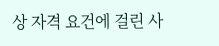상 자격 요건에 걸린 사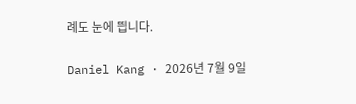례도 눈에 띕니다.

Daniel Kang · 2026년 7월 9일